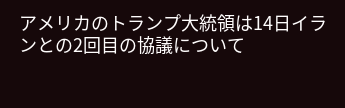アメリカのトランプ大統領は14日イランとの2回目の協議について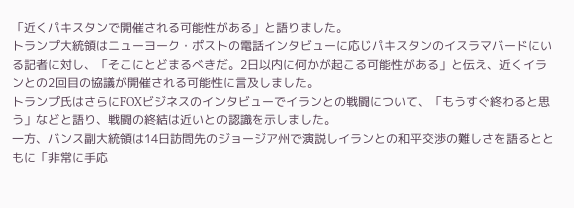「近くパキスタンで開催される可能性がある」と語りました。
トランプ大統領はニューヨーク・ポストの電話インタビューに応じパキスタンのイスラマバードにいる記者に対し、「そこにとどまるべきだ。2日以内に何かが起こる可能性がある」と伝え、近くイランとの2回目の協議が開催される可能性に言及しました。
トランプ氏はさらにFOXビジネスのインタビューでイランとの戦闘について、「もうすぐ終わると思う」などと語り、戦闘の終結は近いとの認識を示しました。
一方、バンス副大統領は14日訪問先のジョージア州で演説しイランとの和平交渉の難しさを語るとともに「非常に手応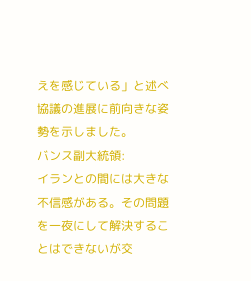えを感じている」と述べ協議の進展に前向きな姿勢を示しました。
バンス副大統領:
イランとの間には大きな不信感がある。その問題を一夜にして解決することはできないが交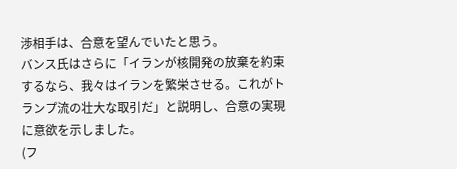渉相手は、合意を望んでいたと思う。
バンス氏はさらに「イランが核開発の放棄を約束するなら、我々はイランを繁栄させる。これがトランプ流の壮大な取引だ」と説明し、合意の実現に意欲を示しました。
(フ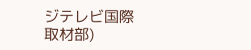ジテレビ国際取材部)